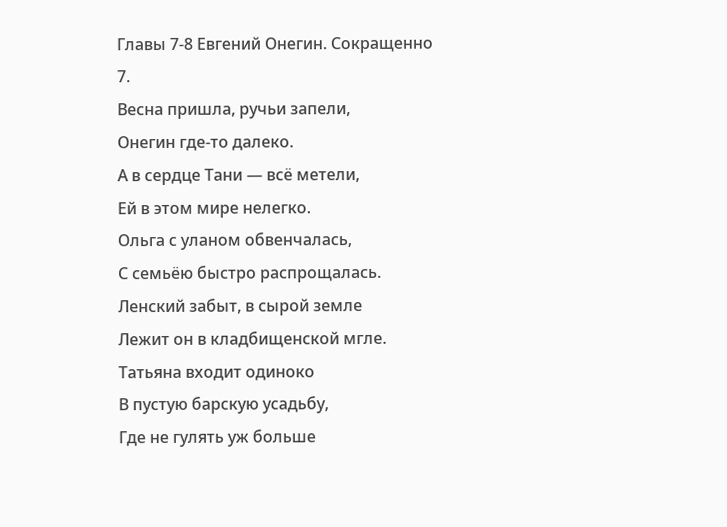Главы 7-8 Евгений Онегин. Сокращенно
7.
Весна пришла, ручьи запели,
Онегин где-то далеко.
А в сердце Тани — всё метели,
Ей в этом мире нелегко.
Ольга с уланом обвенчалась,
С семьёю быстро распрощалась.
Ленский забыт, в сырой земле
Лежит он в кладбищенской мгле.
Татьяна входит одиноко
В пустую барскую усадьбу,
Где не гулять уж больше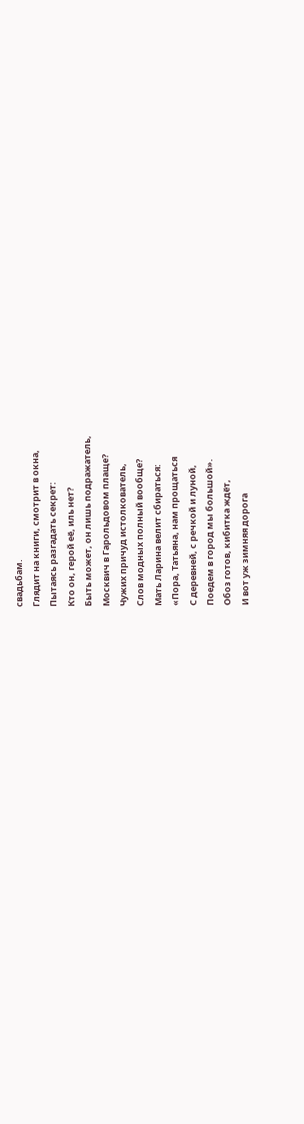свадьбам.
Глядит на книги, смотрит в окна,
Пытаясь разгадать секрет:
Кто он, герой её, иль нет?
Быть может, он лишь подражатель,
Москвич в Гарольдовом плаще?
Чужих причуд истолкователь,
Слов модных полный вообще?
Мать Ларина велит сбираться:
«Пора, Татьяна, нам прощаться
С деревней, с речкой и луной,
Поедем в город мы большой».
Обоз готов, кибитка ждёт,
И вот уж зимняя дорога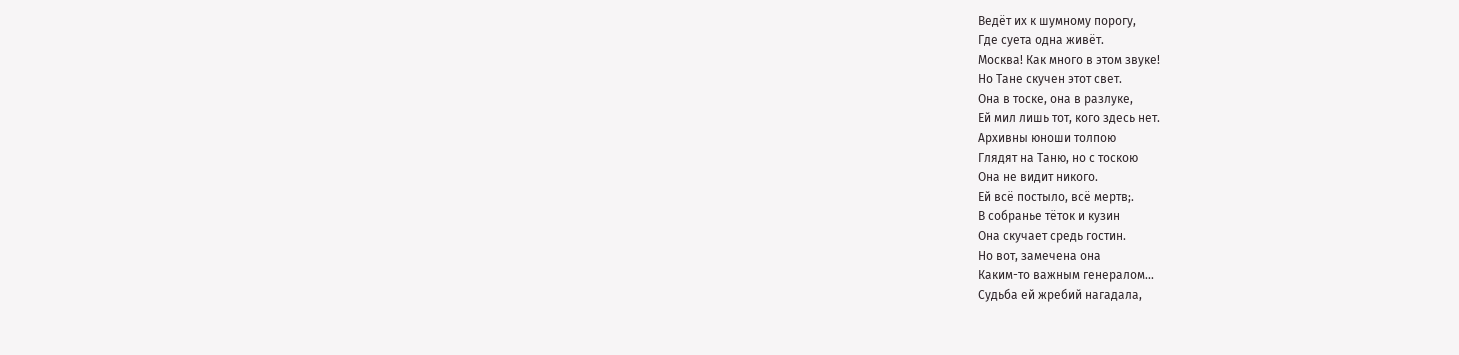Ведёт их к шумному порогу,
Где суета одна живёт.
Москва! Как много в этом звуке!
Но Тане скучен этот свет.
Она в тоске, она в разлуке,
Ей мил лишь тот, кого здесь нет.
Архивны юноши толпою
Глядят на Таню, но с тоскою
Она не видит никого.
Ей всё постыло, всё мертв;.
В собранье тёток и кузин
Она скучает средь гостин.
Но вот, замечена она
Каким-то важным генералом...
Судьба ей жребий нагадала,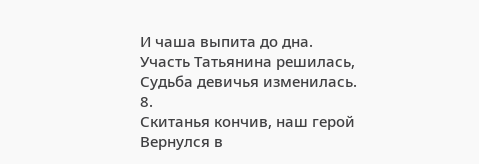И чаша выпита до дна.
Участь Татьянина решилась,
Судьба девичья изменилась.
8.
Скитанья кончив, наш герой
Вернулся в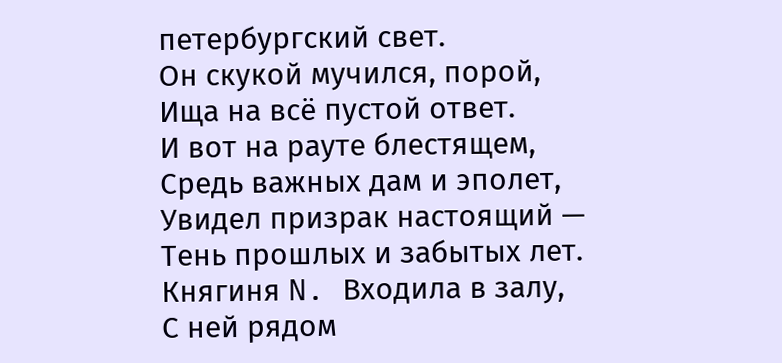петербургский свет.
Он скукой мучился, порой,
Ища на всё пустой ответ.
И вот на рауте блестящем,
Средь важных дам и эполет,
Увидел призрак настоящий —
Тень прошлых и забытых лет.
Княгиня N. Входила в залу,
С ней рядом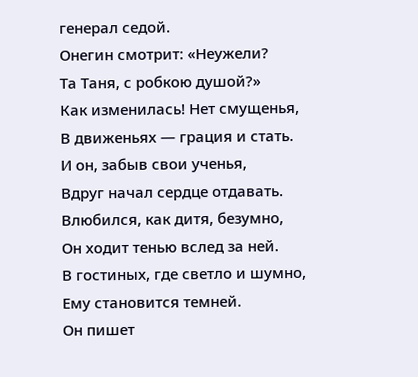генерал седой.
Онегин смотрит: «Неужели?
Та Таня, с робкою душой?»
Как изменилась! Нет смущенья,
В движеньях — грация и стать.
И он, забыв свои ученья,
Вдруг начал сердце отдавать.
Влюбился, как дитя, безумно,
Он ходит тенью вслед за ней.
В гостиных, где светло и шумно,
Ему становится темней.
Он пишет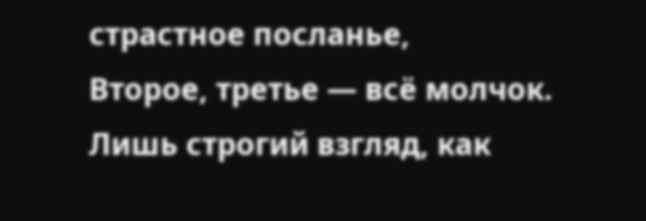страстное посланье,
Второе, третье — всё молчок.
Лишь строгий взгляд, как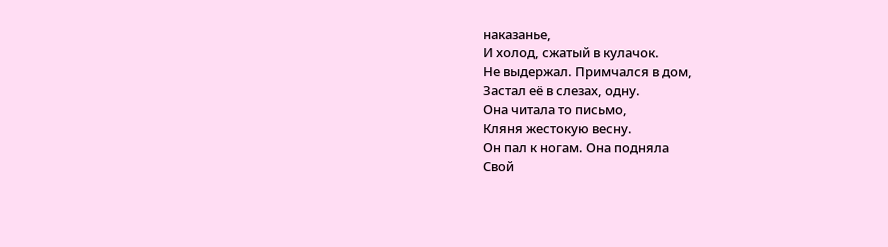наказанье,
И холод, сжатый в кулачок.
Не выдержал. Примчался в дом,
Застал её в слезах, одну.
Она читала то письмо,
Кляня жестокую весну.
Он пал к ногам. Она подняла
Свой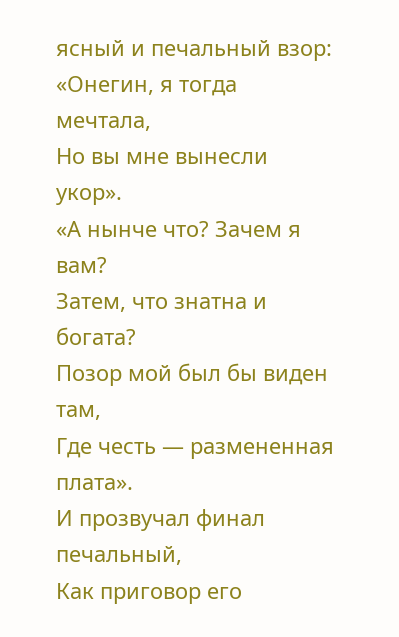ясный и печальный взор:
«Онегин, я тогда мечтала,
Но вы мне вынесли укор».
«А нынче что? Зачем я вам?
Затем, что знатна и богата?
Позор мой был бы виден там,
Где честь — размененная плата».
И прозвучал финал печальный,
Как приговор его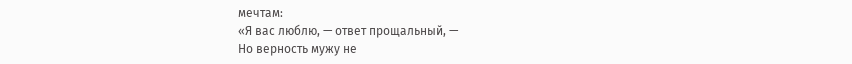мечтам:
«Я вас люблю, — ответ прощальный, —
Но верность мужу не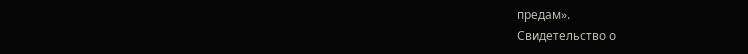предам».
Свидетельство о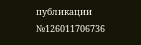публикации №126011706736